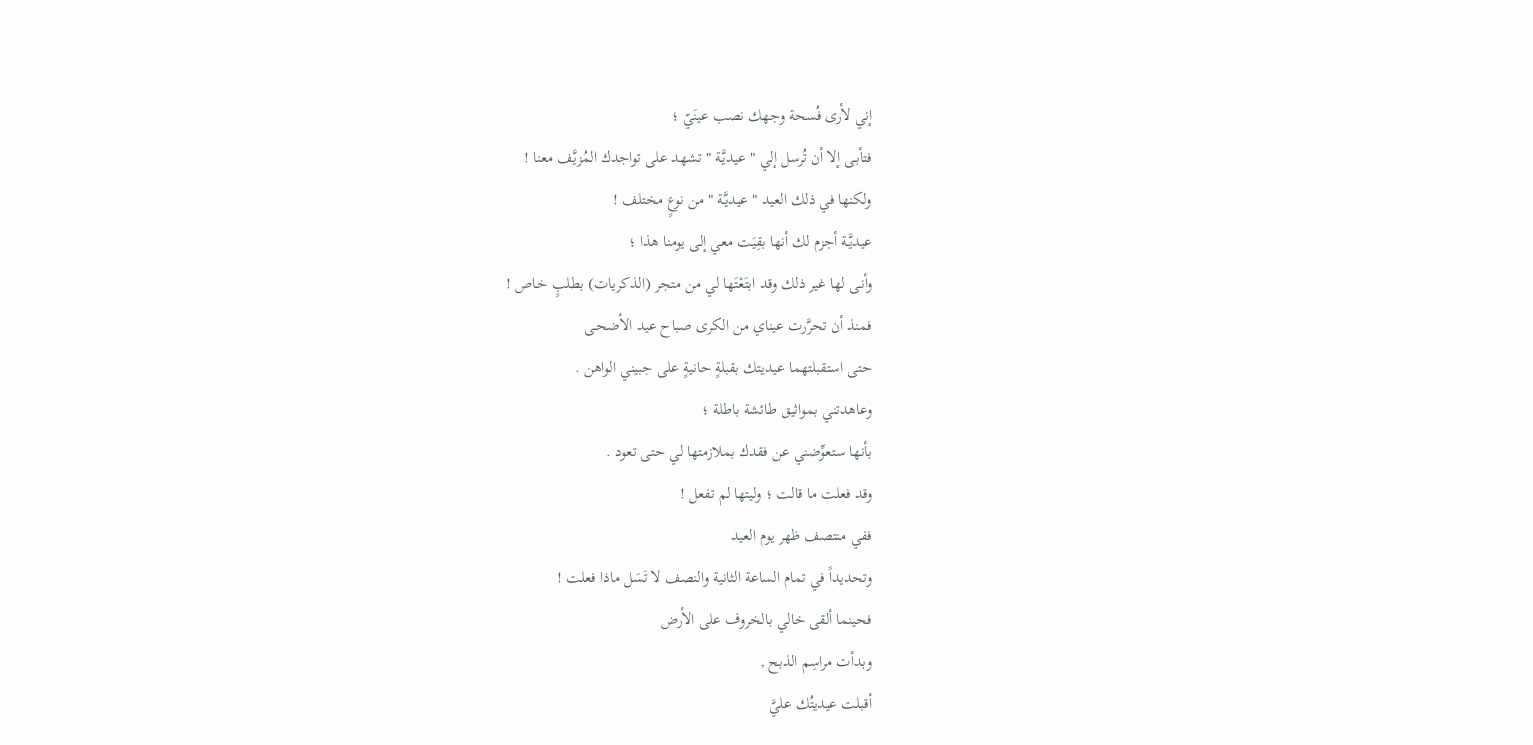إني لأرى فُسحة وجهك نصب عينَيّ ؛
فتأبـى إلا أن تُرسل إلي " عيديَّـة " تشهد على تواجدك المُزيَّف معنا !
ولكنها في ذلك العيد " عيديَّـة " من نوعٍ مختلف !
عيديَّـة أجزم لك أنها بقِيَت معي إلى يومنا هذا ؛
وأنـى لها غير ذلك وقد ابتَعْتَها لي من متجر (الذكريات) بطلبٍ خـاص !
فمنذ أن تحرَّرت عيناي من الكرى صباح عيد الأضحـى
حتى استقبلتهما عيديتك بقبلةٍ حانيةٍ على جبيني الواهن .
وعاهدتني بمواثيق طائشة باطلة ؛
بأنها ستعوِّضني عن فقدك بملازمتها لي حتى تعود .
وقد فعلت ما قالت ؛ وليتها لم تفعل !
ففي منتصف ظهر يوم العيد
وتحديداً في تمام الساعة الثانية والنصف لا تَسَل ماذا فعلت !
فحينما ألقى خالي بالخروف على الأرض
وبدأت مراسِم الذبح ,
أقبلت عيديتُك عليَّ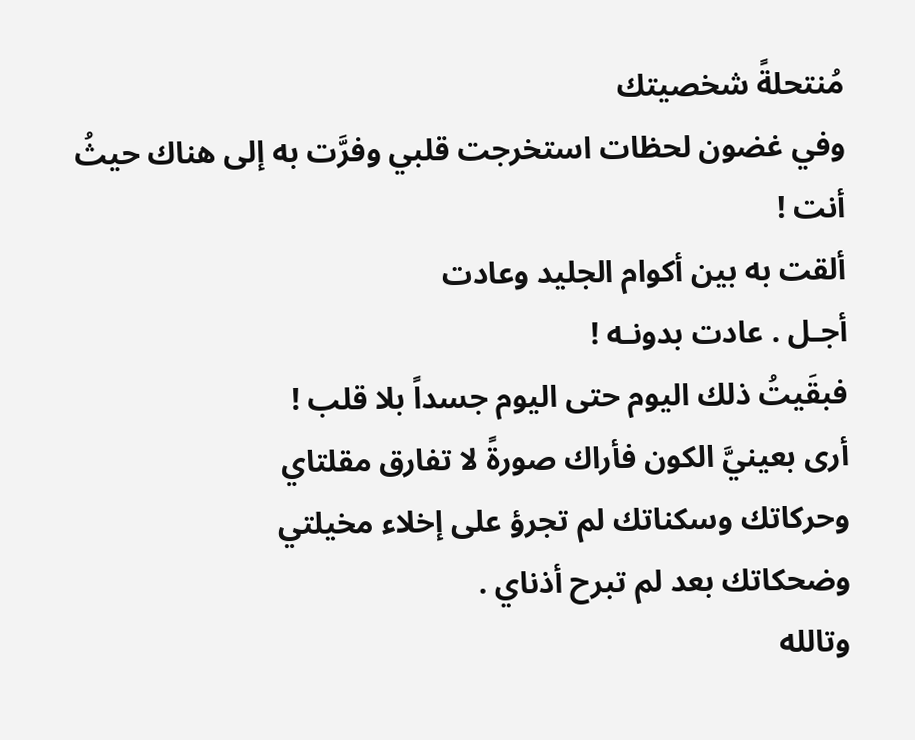مُنتحلةً شخصيتك
وفي غضون لحظات استخرجت قلبي وفرَّت به إلى هناك حيثُ أنت !
ألقت به بين أكوام الجليد وعادت
أجـل . عادت بدونـه !
فبقَيتُ ذلك اليوم حتى اليوم جسداً بلا قلب !
أرى بعينيَّ الكون فأراك صورةً لا تفارق مقلتاي
وحركاتك وسكناتك لم تجرؤ على إخلاء مخيلتي
وضحكاتك بعد لم تبرح أذناي .
وتالله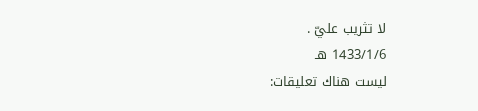لا تثريب عليّ .
1433/1/6 هـ
ليست هناك تعليقات: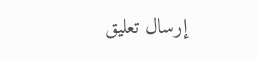إرسال تعليق